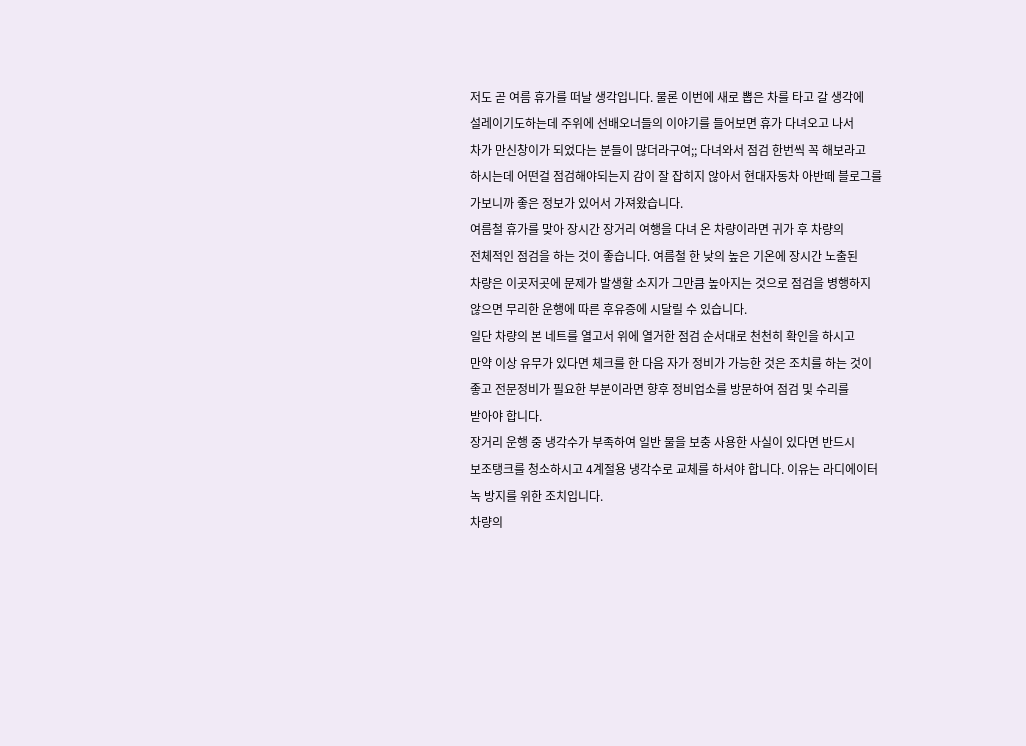저도 곧 여름 휴가를 떠날 생각입니다. 물론 이번에 새로 뽑은 차를 타고 갈 생각에
설레이기도하는데 주위에 선배오너들의 이야기를 들어보면 휴가 다녀오고 나서
차가 만신창이가 되었다는 분들이 많더라구여;; 다녀와서 점검 한번씩 꼭 해보라고
하시는데 어떤걸 점검해야되는지 감이 잘 잡히지 않아서 현대자동차 아반떼 블로그를
가보니까 좋은 정보가 있어서 가져왔습니다.
여름철 휴가를 맞아 장시간 장거리 여행을 다녀 온 차량이라면 귀가 후 차량의
전체적인 점검을 하는 것이 좋습니다. 여름철 한 낮의 높은 기온에 장시간 노출된
차량은 이곳저곳에 문제가 발생할 소지가 그만큼 높아지는 것으로 점검을 병행하지
않으면 무리한 운행에 따른 후유증에 시달릴 수 있습니다.
일단 차량의 본 네트를 열고서 위에 열거한 점검 순서대로 천천히 확인을 하시고
만약 이상 유무가 있다면 체크를 한 다음 자가 정비가 가능한 것은 조치를 하는 것이
좋고 전문정비가 필요한 부분이라면 향후 정비업소를 방문하여 점검 및 수리를
받아야 합니다.
장거리 운행 중 냉각수가 부족하여 일반 물을 보충 사용한 사실이 있다면 반드시
보조탱크를 청소하시고 4계절용 냉각수로 교체를 하셔야 합니다. 이유는 라디에이터
녹 방지를 위한 조치입니다.
차량의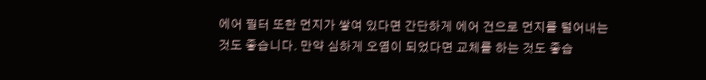에어 필터 또한 먼지가 쌓여 있다면 간단하게 에어 건으로 먼지를 털어내는
것도 좋습니다. 만약 심하게 오염이 되었다면 교체를 하는 것도 좋습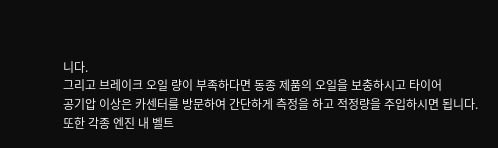니다.
그리고 브레이크 오일 량이 부족하다면 동종 제품의 오일을 보충하시고 타이어
공기압 이상은 카센터를 방문하여 간단하게 측정을 하고 적정량을 주입하시면 됩니다.
또한 각종 엔진 내 벨트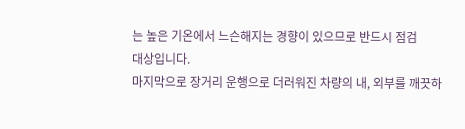는 높은 기온에서 느슨해지는 경향이 있으므로 반드시 점검
대상입니다.
마지막으로 장거리 운행으로 더러워진 차량의 내, 외부를 깨끗하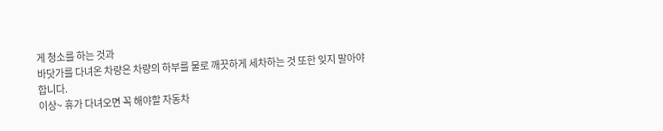게 청소를 하는 것과
바닷가를 다녀온 차량은 차량의 하부를 물로 깨끗하게 세차하는 것 또한 잊지 말아야
합니다.
이상~ 휴가 다녀오면 꼭 해야할 자동차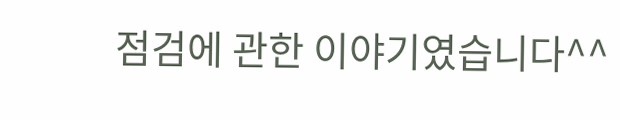점검에 관한 이야기였습니다^^